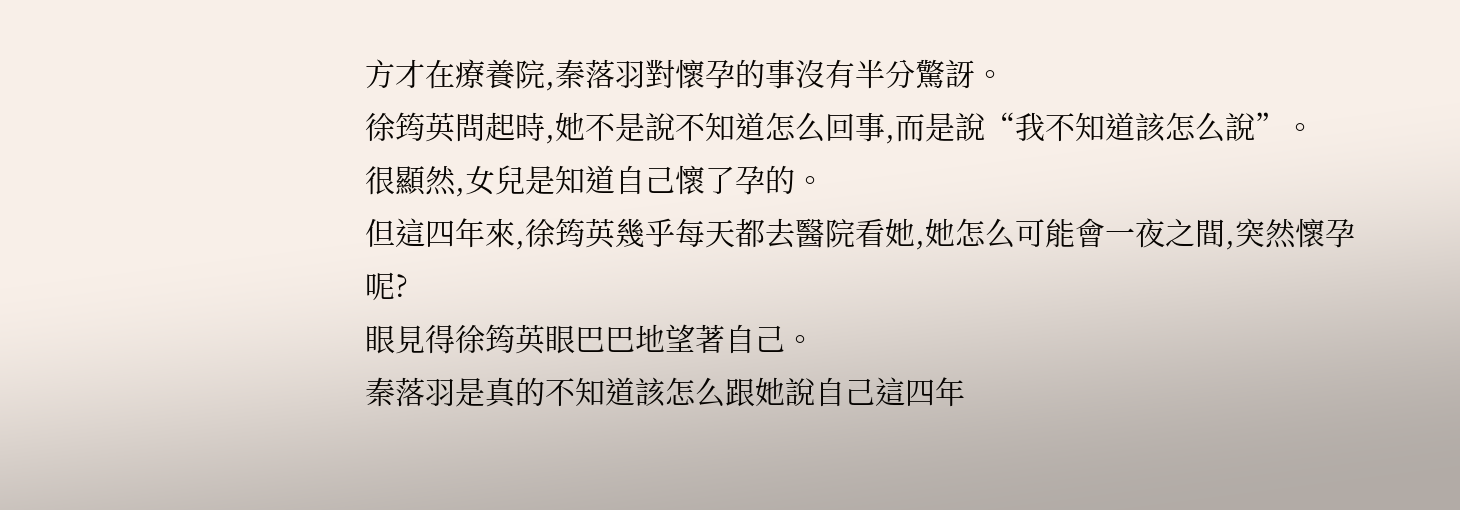方才在療養院,秦落羽對懷孕的事沒有半分驚訝。
徐筠英問起時,她不是說不知道怎么回事,而是說“我不知道該怎么說”。
很顯然,女兒是知道自己懷了孕的。
但這四年來,徐筠英幾乎每天都去醫院看她,她怎么可能會一夜之間,突然懷孕呢?
眼見得徐筠英眼巴巴地望著自己。
秦落羽是真的不知道該怎么跟她說自己這四年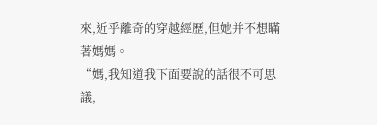來,近乎離奇的穿越經歷,但她并不想瞞著媽媽。
“媽,我知道我下面要說的話很不可思議,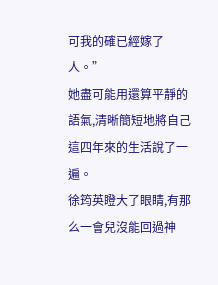可我的確已經嫁了人。”
她盡可能用還算平靜的語氣,清晰簡短地將自己這四年來的生活說了一遍。
徐筠英瞪大了眼睛,有那么一會兒沒能回過神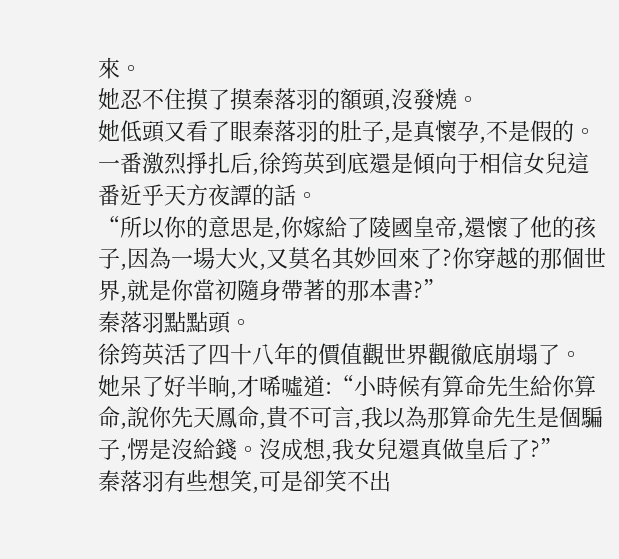來。
她忍不住摸了摸秦落羽的額頭,沒發燒。
她低頭又看了眼秦落羽的肚子,是真懷孕,不是假的。
一番激烈掙扎后,徐筠英到底還是傾向于相信女兒這番近乎天方夜譚的話。
“所以你的意思是,你嫁給了陵國皇帝,還懷了他的孩子,因為一場大火,又莫名其妙回來了?你穿越的那個世界,就是你當初隨身帶著的那本書?”
秦落羽點點頭。
徐筠英活了四十八年的價值觀世界觀徹底崩塌了。
她呆了好半晌,才唏噓道:“小時候有算命先生給你算命,說你先天鳳命,貴不可言,我以為那算命先生是個騙子,愣是沒給錢。沒成想,我女兒還真做皇后了?”
秦落羽有些想笑,可是卻笑不出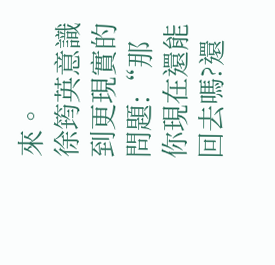來。
徐筠英意識到更現實的問題:“那你現在還能回去嗎?還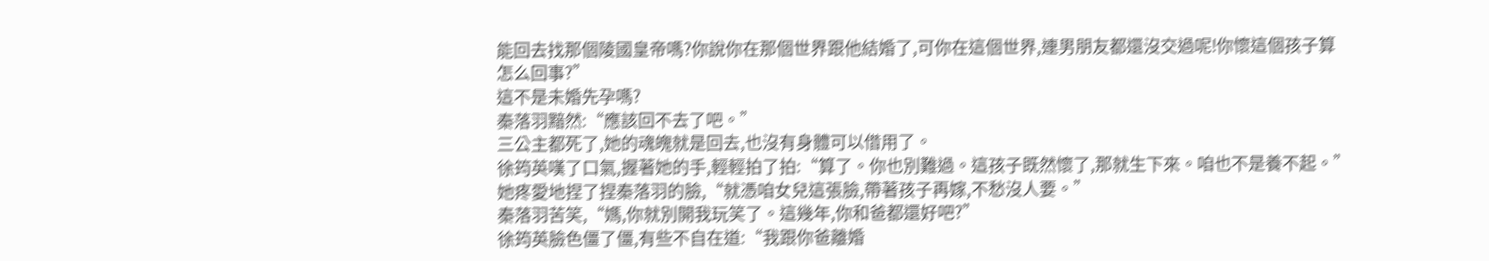能回去找那個陵國皇帝嗎?你說你在那個世界跟他結婚了,可你在這個世界,連男朋友都還沒交過呢!你懷這個孩子算怎么回事?”
這不是未婚先孕嗎?
秦落羽黯然:“應該回不去了吧。”
三公主都死了,她的魂魄就是回去,也沒有身體可以借用了。
徐筠英嘆了口氣,握著她的手,輕輕拍了拍:“算了。你也別難過。這孩子既然懷了,那就生下來。咱也不是養不起。”
她疼愛地捏了捏秦落羽的臉,“就憑咱女兒這張臉,帶著孩子再嫁,不愁沒人要。”
秦落羽苦笑,“媽,你就別開我玩笑了。這幾年,你和爸都還好吧?”
徐筠英臉色僵了僵,有些不自在道:“我跟你爸離婚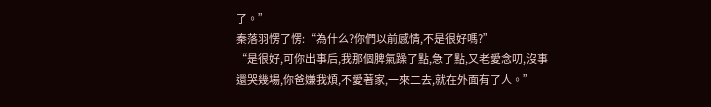了。”
秦落羽愣了愣:“為什么?你們以前感情,不是很好嗎?”
“是很好,可你出事后,我那個脾氣躁了點,急了點,又老愛念叨,沒事還哭幾場,你爸嫌我煩,不愛著家,一來二去,就在外面有了人。”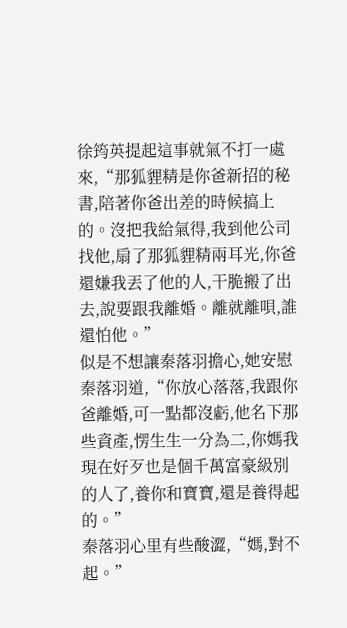徐筠英提起這事就氣不打一處來,“那狐貍精是你爸新招的秘書,陪著你爸出差的時候搞上的。沒把我給氣得,我到他公司找他,扇了那狐貍精兩耳光,你爸還嫌我丟了他的人,干脆搬了出去,說要跟我離婚。離就離唄,誰還怕他。”
似是不想讓秦落羽擔心,她安慰秦落羽道,“你放心落落,我跟你爸離婚,可一點都沒虧,他名下那些資產,愣生生一分為二,你媽我現在好歹也是個千萬富豪級別的人了,養你和寶寶,還是養得起的。”
秦落羽心里有些酸澀,“媽,對不起。”